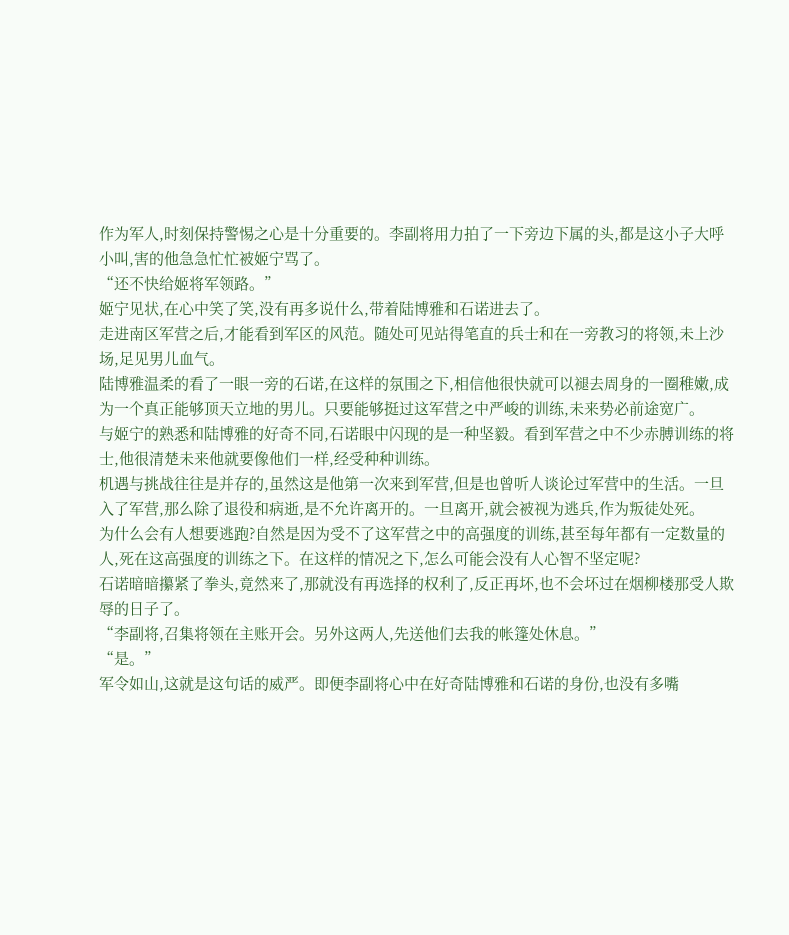作为军人,时刻保持警惕之心是十分重要的。李副将用力拍了一下旁边下属的头,都是这小子大呼小叫,害的他急急忙忙被姬宁骂了。
“还不快给姬将军领路。”
姬宁见状,在心中笑了笑,没有再多说什么,带着陆博雅和石诺进去了。
走进南区军营之后,才能看到军区的风范。随处可见站得笔直的兵士和在一旁教习的将领,未上沙场,足见男儿血气。
陆博雅温柔的看了一眼一旁的石诺,在这样的氛围之下,相信他很快就可以褪去周身的一圈稚嫩,成为一个真正能够顶天立地的男儿。只要能够挺过这军营之中严峻的训练,未来势必前途宽广。
与姬宁的熟悉和陆博雅的好奇不同,石诺眼中闪现的是一种坚毅。看到军营之中不少赤膊训练的将士,他很清楚未来他就要像他们一样,经受种种训练。
机遇与挑战往往是并存的,虽然这是他第一次来到军营,但是也曾听人谈论过军营中的生活。一旦入了军营,那么除了退役和病逝,是不允许离开的。一旦离开,就会被视为逃兵,作为叛徒处死。
为什么会有人想要逃跑?自然是因为受不了这军营之中的高强度的训练,甚至每年都有一定数量的人,死在这高强度的训练之下。在这样的情况之下,怎么可能会没有人心智不坚定呢?
石诺暗暗攥紧了拳头,竟然来了,那就没有再选择的权利了,反正再坏,也不会坏过在烟柳楼那受人欺辱的日子了。
“李副将,召集将领在主账开会。另外这两人,先送他们去我的帐篷处休息。”
“是。”
军令如山,这就是这句话的威严。即便李副将心中在好奇陆博雅和石诺的身份,也没有多嘴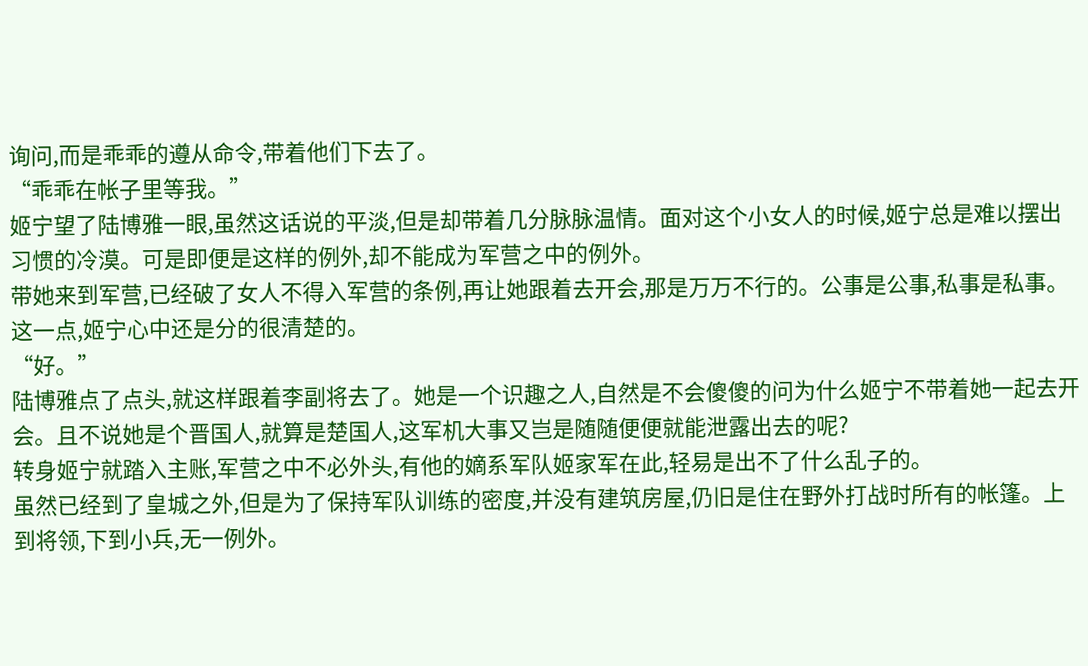询问,而是乖乖的遵从命令,带着他们下去了。
“乖乖在帐子里等我。”
姬宁望了陆博雅一眼,虽然这话说的平淡,但是却带着几分脉脉温情。面对这个小女人的时候,姬宁总是难以摆出习惯的冷漠。可是即便是这样的例外,却不能成为军营之中的例外。
带她来到军营,已经破了女人不得入军营的条例,再让她跟着去开会,那是万万不行的。公事是公事,私事是私事。这一点,姬宁心中还是分的很清楚的。
“好。”
陆博雅点了点头,就这样跟着李副将去了。她是一个识趣之人,自然是不会傻傻的问为什么姬宁不带着她一起去开会。且不说她是个晋国人,就算是楚国人,这军机大事又岂是随随便便就能泄露出去的呢?
转身姬宁就踏入主账,军营之中不必外头,有他的嫡系军队姬家军在此,轻易是出不了什么乱子的。
虽然已经到了皇城之外,但是为了保持军队训练的密度,并没有建筑房屋,仍旧是住在野外打战时所有的帐篷。上到将领,下到小兵,无一例外。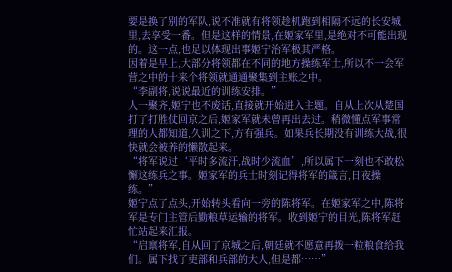要是换了别的军队,说不准就有将领趁机跑到相隔不远的长安城里,去享受一番。但是这样的情景,在姬家军里,是绝对不可能出现的。这一点,也足以体现出事姬宁治军极其严格。
因着是早上,大部分将领都在不同的地方操练军士,所以不一会军营之中的十来个将领就通通聚集到主账之中。
“李副将,说说最近的训练安排。”
人一聚齐,姬宁也不废话,直接就开始进入主题。自从上次从楚国打了打胜仗回京之后,姬家军就未曾再出去过。稍微懂点军事常理的人都知道,久训之下,方有强兵。如果兵长期没有训练大战,很快就会被养的懒散起来。
“将军说过‘平时多流汗,战时少流血’,所以属下一刻也不敢松懈这练兵之事。姬家军的兵士时刻记得将军的箴言,日夜操练。”
姬宁点了点头,开始转头看向一旁的陈将军。在姬家军之中,陈将军是专门主管后勤粮草运输的将军。收到姬宁的目光,陈将军赶忙站起来汇报。
“启禀将军,自从回了京城之后,朝廷就不愿意再拨一粒粮食给我们。属下找了吏部和兵部的大人,但是都……”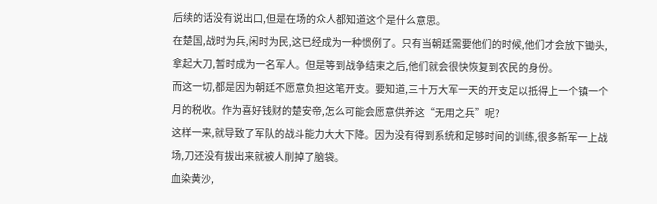后续的话没有说出口,但是在场的众人都知道这个是什么意思。
在楚国,战时为兵,闲时为民,这已经成为一种惯例了。只有当朝廷需要他们的时候,他们才会放下锄头,拿起大刀,暂时成为一名军人。但是等到战争结束之后,他们就会很快恢复到农民的身份。
而这一切,都是因为朝廷不愿意负担这笔开支。要知道,三十万大军一天的开支足以抵得上一个镇一个月的税收。作为喜好钱财的楚安帝,怎么可能会愿意供养这“无用之兵”呢?
这样一来,就导致了军队的战斗能力大大下降。因为没有得到系统和足够时间的训练,很多新军一上战场,刀还没有拔出来就被人削掉了脑袋。
血染黄沙,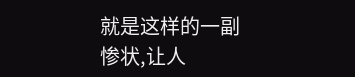就是这样的一副惨状,让人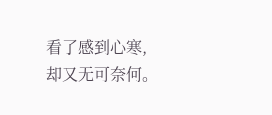看了感到心寒,却又无可奈何。